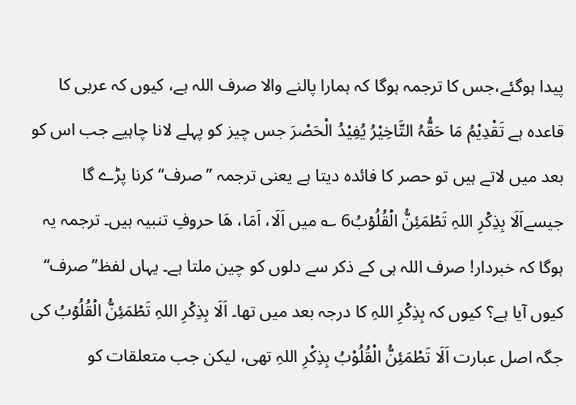پیدا ہوگئے،جس کا ترجمہ ہوگا کہ ہمارا پالنے والا صرف اللہ ہے، کیوں کہ عربی کا قاعدہ ہے تَقْدِیْمُ مَا حَقُّہُ التَّاخِیْرُ یُفِیْدُ الْحَصْرَ جس چیز کو پہلے لانا چاہیے جب اس کو بعد میں لاتے ہیں تو حصر کا فائدہ دیتا ہے یعنی ترجمہ ’’صرف‘‘ کرنا پڑے گا جیسےاَلَا بِذِکۡرِ اللہِ تَطۡمَئِنُّ الۡقُلُوۡبُ6 ؎ میں اَلَا، اَمَا، ھَا حروفِ تنبیہ ہیں۔ ترجمہ یہ ہوگا کہ خبردار! صرف اللہ ہی کے ذکر سے دلوں کو چین ملتا ہے۔ یہاں لفظ’’صرف‘‘ کیوں آیا ہے؟ کیوں کہ بِذِکۡرِ اللہِ کا درجہ بعد میں تھا۔ اَلَا بِذِکۡرِ اللہِ تَطۡمَئِنُّ الۡقُلُوۡبُ کی جگہ اصل عبارت اَلَا تَطْمَئِنُّ الْقُلُوْبُ بِذِکْرِ اللہِ تھی، لیکن جب متعلقات کو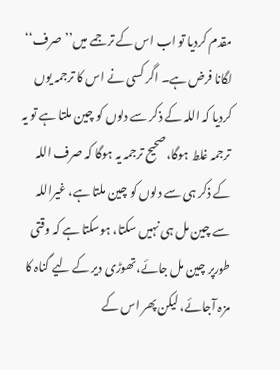مقدم کردیا تو اب اس کے ترجمے میں’’صرف‘‘ لگانا فرض ہے۔ اگر کسی نے اس کا ترجمہ یوں کردیا کہ اللہ کے ذکر سے دلوں کو چین ملتا ہے تو یہ ترجمہ غلط ہوگا،صحیح ترجمہ یہ ہوگا کہ صرف اللہ کے ذکر ہی سے دلوں کو چین ملتا ہے، غیراللہ سے چین مل ہی نہیں سکتا، ہوسکتا ہے کہ وقتی طورپر چین مل جائے،تھوڑی دیر کے لیے گناہ کا مزہ آجائے، لیکن پھر اس کے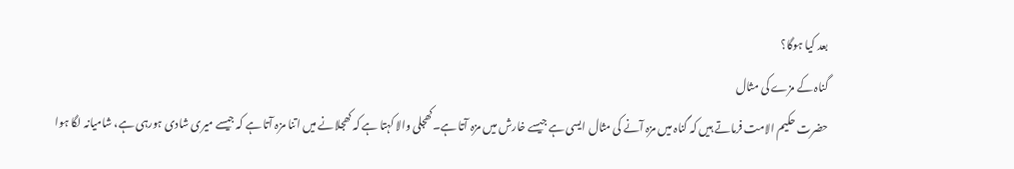بعد کیا ہوگا؟
گناہ کے مزے کی مثال
حضرت حکیم الامت فرماتے ہیں کہ گناہ میں مزہ آنے کی مثال ایسی ہے جیسے خارش میں مزہ آتا ہے۔کھجلی والا کہتا ہے کہ کھجلانے میں اتنا مزہ آتا ہے کہ جیسے میری شادی ہورہی ہے، شامیانہ لگا ہوا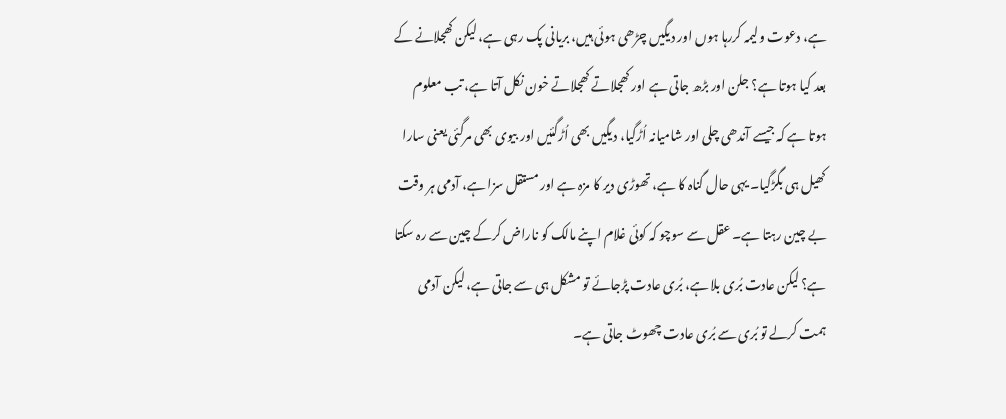ہے، دعوت ولیمہ کررہا ہوں اور دیگیں چڑھی ہوئی ہیں، بریانی پک رہی ہے، لیکن کھجلانے کے بعد کیا ہوتا ہے؟ جلن اور بڑھ جاتی ہے اور کھجلاتے کھجلاتے خون نکل آتا ہے، تب معلوم ہوتا ہے کہ جیسے آندھی چلی اور شامیانہ اُڑگیا، دیگیں بھی اُڑگئیں اور بیوی بھی مرگئی یعنی سارا کھیل ہی بگڑگیا۔ یہی حال گناہ کا ہے، تھوڑی دیر کا مزہ ہے اور مستقل سزا ہے، آدمی ہر وقت بے چین رہتا ہے۔ عقل سے سوچو کہ کوئی غلام اپنے مالک کو ناراض کرکے چین سے رہ سکتا ہے؟ لیکن عادت بُری بلا ہے، بُری عادت پڑجائے تو مشکل ہی سے جاتی ہے، لیکن آدمی ہمت کرلے تو بُری سے بُری عادت چھوٹ جاتی ہے۔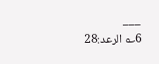___
6؎ الرعد:28